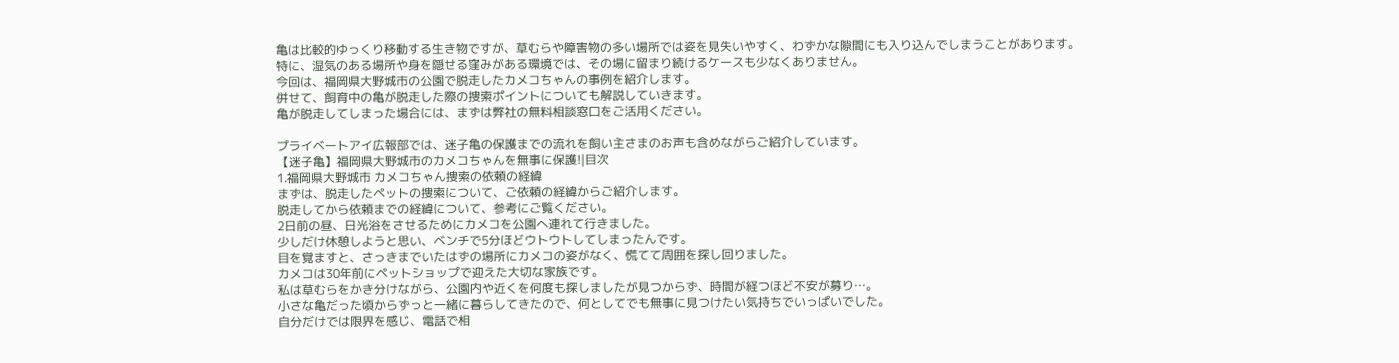亀は比較的ゆっくり移動する生き物ですが、草むらや障害物の多い場所では姿を見失いやすく、わずかな隙間にも入り込んでしまうことがあります。
特に、湿気のある場所や身を隠せる窪みがある環境では、その場に留まり続けるケースも少なくありません。
今回は、福岡県大野城市の公園で脱走したカメコちゃんの事例を紹介します。
併せて、飼育中の亀が脱走した際の捜索ポイントについても解説していきます。
亀が脱走してしまった場合には、まずは弊社の無料相談窓口をご活用ください。

プライベートアイ広報部では、迷子亀の保護までの流れを飼い主さまのお声も含めながらご紹介しています。
【迷子亀】福岡県大野城市のカメコちゃんを無事に保護!|目次
1.福岡県大野城市 カメコちゃん捜索の依頼の経緯
まずは、脱走したペットの捜索について、ご依頼の経緯からご紹介します。
脱走してから依頼までの経緯について、参考にご覧ください。
2日前の昼、日光浴をさせるためにカメコを公園へ連れて行きました。
少しだけ休憩しようと思い、ベンチで5分ほどウトウトしてしまったんです。
目を覚ますと、さっきまでいたはずの場所にカメコの姿がなく、慌てて周囲を探し回りました。
カメコは30年前にペットショップで迎えた大切な家族です。
私は草むらをかき分けながら、公園内や近くを何度も探しましたが見つからず、時間が経つほど不安が募り…。
小さな亀だった頃からずっと一緒に暮らしてきたので、何としてでも無事に見つけたい気持ちでいっぱいでした。
自分だけでは限界を感じ、電話で相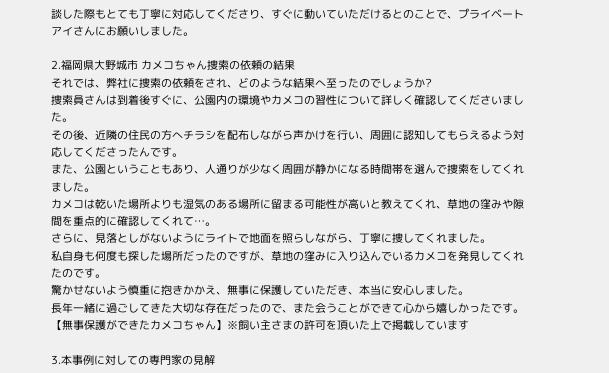談した際もとても丁寧に対応してくださり、すぐに動いていただけるとのことで、プライベートアイさんにお願いしました。

2.福岡県大野城市 カメコちゃん捜索の依頼の結果
それでは、弊社に捜索の依頼をされ、どのような結果へ至ったのでしょうか?
捜索員さんは到着後すぐに、公園内の環境やカメコの習性について詳しく確認してくださいました。
その後、近隣の住民の方へチラシを配布しながら声かけを行い、周囲に認知してもらえるよう対応してくださったんです。
また、公園ということもあり、人通りが少なく周囲が静かになる時間帯を選んで捜索をしてくれました。
カメコは乾いた場所よりも湿気のある場所に留まる可能性が高いと教えてくれ、草地の窪みや隙間を重点的に確認してくれて…。
さらに、見落としがないようにライトで地面を照らしながら、丁寧に捜してくれました。
私自身も何度も探した場所だったのですが、草地の窪みに入り込んでいるカメコを発見してくれたのです。
驚かせないよう慎重に抱きかかえ、無事に保護していただき、本当に安心しました。
長年一緒に過ごしてきた大切な存在だったので、また会うことができて心から嬉しかったです。
【無事保護ができたカメコちゃん】※飼い主さまの許可を頂いた上で掲載しています

3.本事例に対しての専門家の見解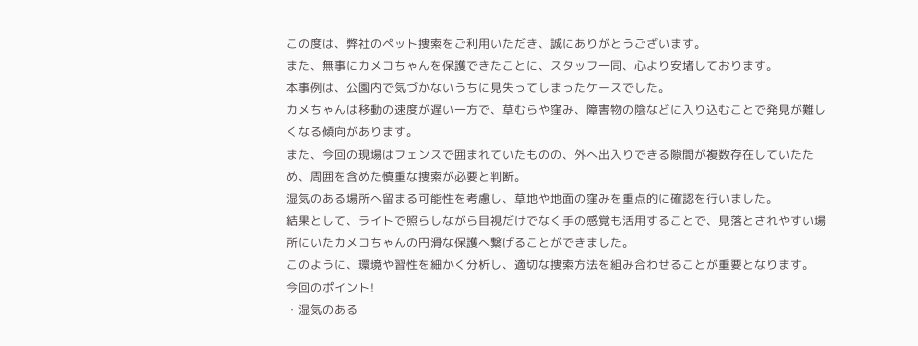この度は、弊社のペット捜索をご利用いただき、誠にありがとうございます。
また、無事にカメコちゃんを保護できたことに、スタッフ一同、心より安堵しております。
本事例は、公園内で気づかないうちに見失ってしまったケースでした。
カメちゃんは移動の速度が遅い一方で、草むらや窪み、障害物の陰などに入り込むことで発見が難しくなる傾向があります。
また、今回の現場はフェンスで囲まれていたものの、外へ出入りできる隙間が複数存在していたため、周囲を含めた慎重な捜索が必要と判断。
湿気のある場所へ留まる可能性を考慮し、草地や地面の窪みを重点的に確認を行いました。
結果として、ライトで照らしながら目視だけでなく手の感覚も活用することで、見落とされやすい場所にいたカメコちゃんの円滑な保護へ繋げることができました。
このように、環境や習性を細かく分析し、適切な捜索方法を組み合わせることが重要となります。
今回のポイント!
・湿気のある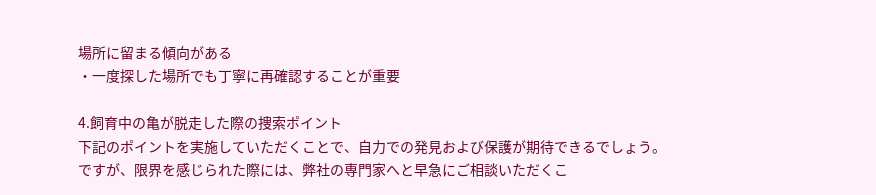場所に留まる傾向がある
・一度探した場所でも丁寧に再確認することが重要

4.飼育中の亀が脱走した際の捜索ポイント
下記のポイントを実施していただくことで、自力での発見および保護が期待できるでしょう。
ですが、限界を感じられた際には、弊社の専門家へと早急にご相談いただくこ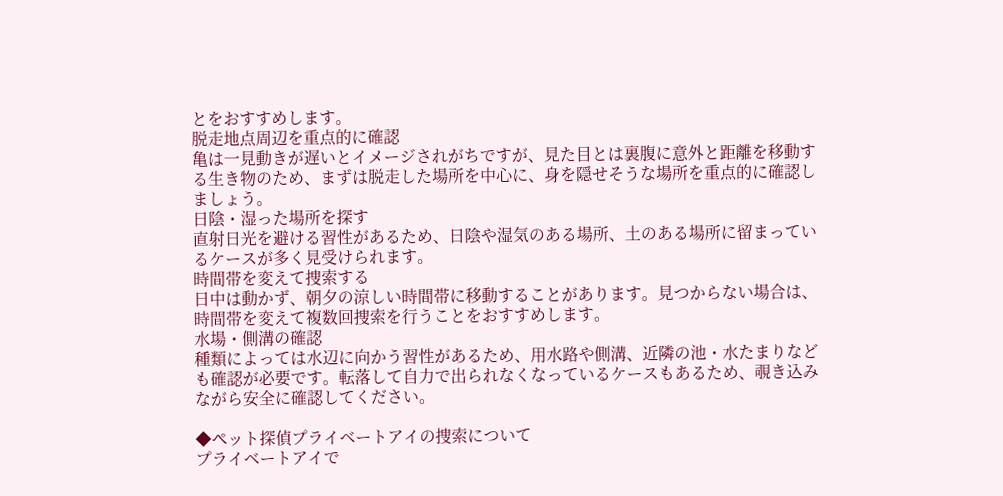とをおすすめします。
脱走地点周辺を重点的に確認
亀は一見動きが遅いとイメージされがちですが、見た目とは裏腹に意外と距離を移動する生き物のため、まずは脱走した場所を中心に、身を隠せそうな場所を重点的に確認しましょう。
日陰・湿った場所を探す
直射日光を避ける習性があるため、日陰や湿気のある場所、土のある場所に留まっているケースが多く見受けられます。
時間帯を変えて捜索する
日中は動かず、朝夕の涼しい時間帯に移動することがあります。見つからない場合は、時間帯を変えて複数回捜索を行うことをおすすめします。
水場・側溝の確認
種類によっては水辺に向かう習性があるため、用水路や側溝、近隣の池・水たまりなども確認が必要です。転落して自力で出られなくなっているケースもあるため、覗き込みながら安全に確認してください。

◆ペット探偵プライベートアイの捜索について
プライベートアイで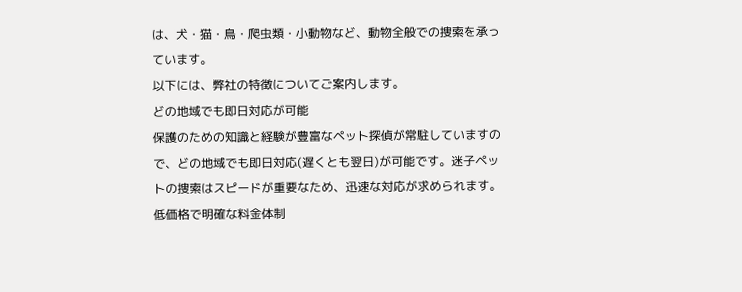は、犬・猫・鳥・爬虫類・小動物など、動物全般での捜索を承っています。
以下には、弊社の特徴についてご案内します。
どの地域でも即日対応が可能
保護のための知識と経験が豊富なペット探偵が常駐していますので、どの地域でも即日対応(遅くとも翌日)が可能です。迷子ペットの捜索はスピードが重要なため、迅速な対応が求められます。
低価格で明確な料金体制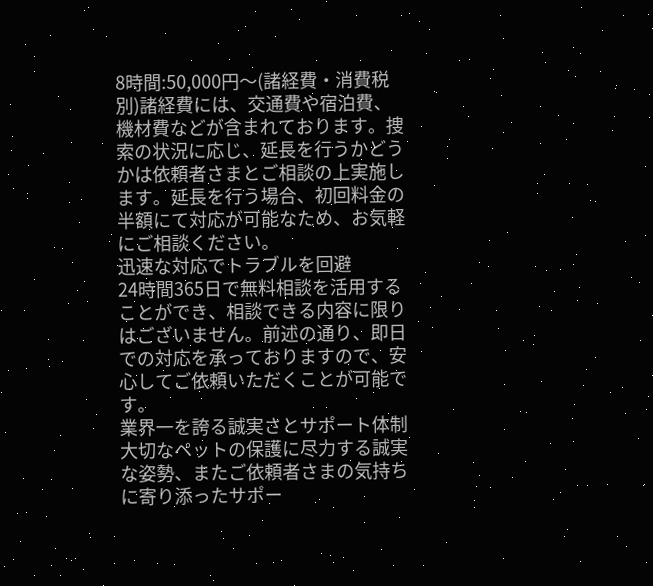8時間:50,000円〜(諸経費・消費税別)諸経費には、交通費や宿泊費、機材費などが含まれております。捜索の状況に応じ、延長を行うかどうかは依頼者さまとご相談の上実施します。延長を行う場合、初回料金の半額にて対応が可能なため、お気軽にご相談ください。
迅速な対応でトラブルを回避
24時間365日で無料相談を活用することができ、相談できる内容に限りはございません。前述の通り、即日での対応を承っておりますので、安心してご依頼いただくことが可能です。
業界一を誇る誠実さとサポート体制
大切なペットの保護に尽力する誠実な姿勢、またご依頼者さまの気持ちに寄り添ったサポー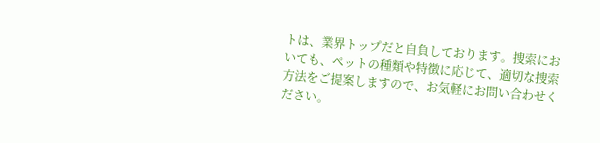トは、業界トップだと自負しております。捜索においても、ペットの種類や特徴に応じて、適切な捜索方法をご提案しますので、お気軽にお問い合わせください。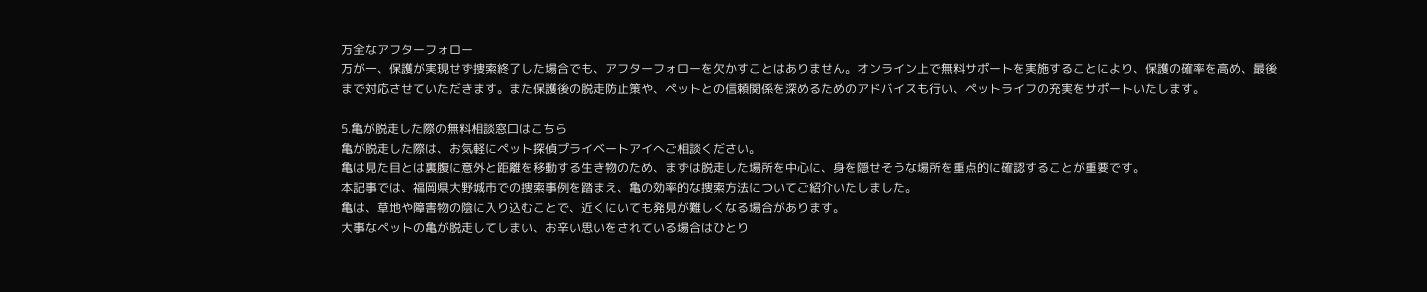万全なアフターフォロー
万が一、保護が実現せず捜索終了した場合でも、アフターフォローを欠かすことはありません。オンライン上で無料サポートを実施することにより、保護の確率を高め、最後まで対応させていただきます。また保護後の脱走防止策や、ペットとの信頼関係を深めるためのアドバイスも行い、ペットライフの充実をサポートいたします。

5.亀が脱走した際の無料相談窓口はこちら
亀が脱走した際は、お気軽にペット探偵プライベートアイへご相談ください。
亀は見た目とは裏腹に意外と距離を移動する生き物のため、まずは脱走した場所を中心に、身を隠せそうな場所を重点的に確認することが重要です。
本記事では、福岡県大野城市での捜索事例を踏まえ、亀の効率的な捜索方法についてご紹介いたしました。
亀は、草地や障害物の陰に入り込むことで、近くにいても発見が難しくなる場合があります。
大事なペットの亀が脱走してしまい、お辛い思いをされている場合はひとり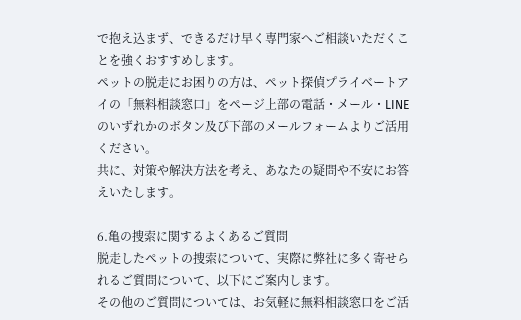で抱え込まず、できるだけ早く専門家へご相談いただくことを強くおすすめします。
ペットの脱走にお困りの方は、ペット探偵プライベートアイの「無料相談窓口」をページ上部の電話・メール・LINEのいずれかのボタン及び下部のメールフォームよりご活用ください。
共に、対策や解決方法を考え、あなたの疑問や不安にお答えいたします。

6.亀の捜索に関するよくあるご質問
脱走したペットの捜索について、実際に弊社に多く寄せられるご質問について、以下にご案内します。
その他のご質問については、お気軽に無料相談窓口をご活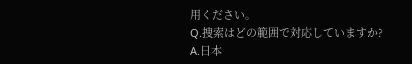用ください。
Q.捜索はどの範囲で対応していますか?
A.日本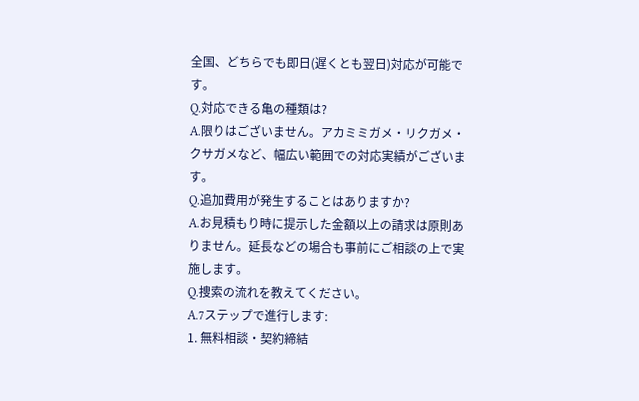全国、どちらでも即日(遅くとも翌日)対応が可能です。
Q.対応できる亀の種類は?
A.限りはございません。アカミミガメ・リクガメ・クサガメなど、幅広い範囲での対応実績がございます。
Q.追加費用が発生することはありますか?
A.お見積もり時に提示した金額以上の請求は原則ありません。延長などの場合も事前にご相談の上で実施します。
Q.捜索の流れを教えてください。
A.7ステップで進行します:
1. 無料相談・契約締結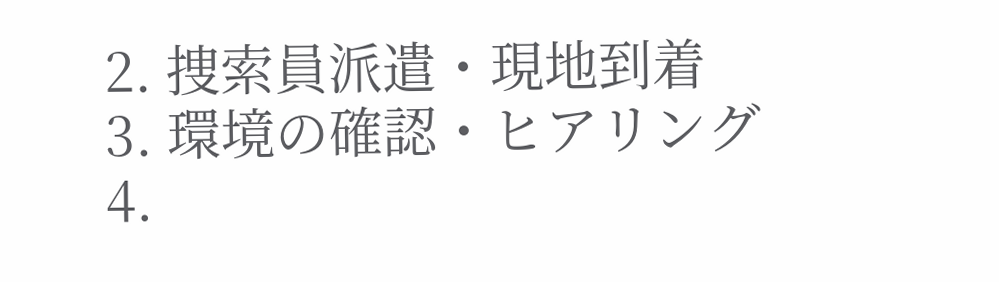2. 捜索員派遣・現地到着
3. 環境の確認・ヒアリング
4.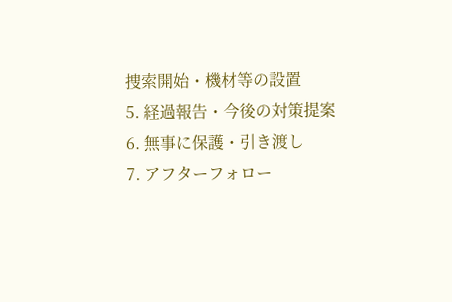捜索開始・機材等の設置
5. 経過報告・今後の対策提案
6. 無事に保護・引き渡し
7. アフターフォロー